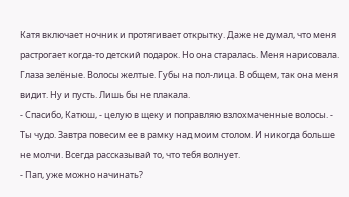Катя включает ночник и протягивает открытку. Даже не думал, что меня растрогает когда-то детский подарок. Но она старалась. Меня нарисовала. Глаза зелёные. Волосы желтые. Губы на пол-лица. В общем, так она меня видит. Ну и пусть. Лишь бы не плакала.
- Спасибо, Катюш, - целую в щеку и поправляю взлохмаченные волосы. - Ты чудо. Завтра повесим ее в рамку над моим столом. И никогда больше не молчи. Всегда рассказывай то, что тебя волнует.
- Пап, уже можно начинать?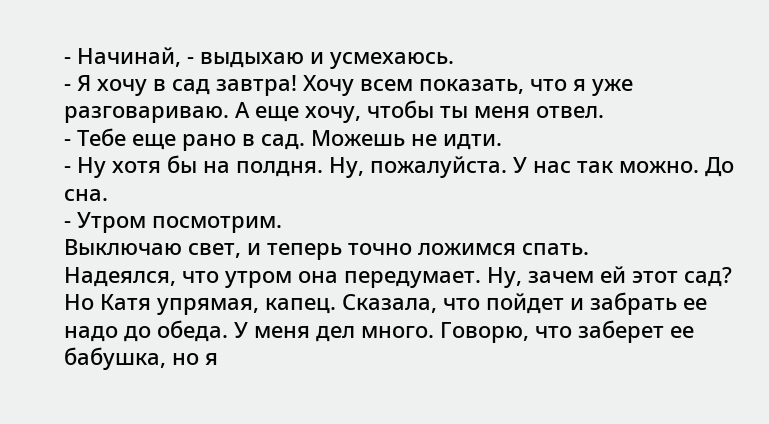- Начинай, - выдыхаю и усмехаюсь.
- Я хочу в сад завтра! Хочу всем показать, что я уже разговариваю. А еще хочу, чтобы ты меня отвел.
- Тебе еще рано в сад. Можешь не идти.
- Ну хотя бы на полдня. Ну, пожалуйста. У нас так можно. До сна.
- Утром посмотрим.
Выключаю свет, и теперь точно ложимся спать.
Надеялся, что утром она передумает. Ну, зачем ей этот сад? Но Катя упрямая, капец. Сказала, что пойдет и забрать ее надо до обеда. У меня дел много. Говорю, что заберет ее бабушка, но я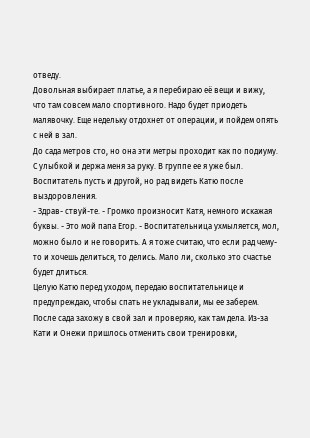отведу.
Довольная выбирает платье, а я перебираю её вещи и вижу, что там совсем мало спортивного. Надо будет приодеть малявочку. Еще недельку отдохнет от операции, и пойдем опять с ней в зал.
До сада метров сто, но она эти метры проходит как по подиуму. С улыбкой и держа меня за руку. В группе ее я уже был. Воспитатель пусть и другой, но рад видеть Катю после выздоровления.
- Здрав- ствуй-те. - Громко произносит Катя, немного искажая буквы. - Это мой папа Егор. - Воспитательница ухмыляется, мол, можно было и не говорить. А я тоже считаю, что если рад чему-то и хочешь делиться, то делись. Мало ли, сколько это счастье будет длиться.
Целую Катю перед уходом, передаю воспитательнице и предупреждаю, чтобы спать не укладывали, мы ее заберем.
После сада захожу в свой зал и проверяю, как там дела. Из-за Кати и Онежи пришлось отменить свои тренировки,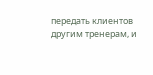передать клиентов другим тренерам, и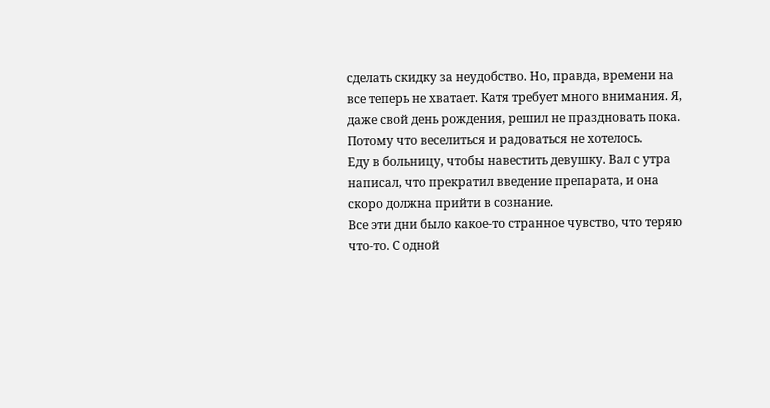сделать скидку за неудобство. Но, правда, времени на все теперь не хватает. Катя требует много внимания. Я, даже свой день рождения, решил не праздновать пока. Потому что веселиться и радоваться не хотелось.
Еду в больницу, чтобы навестить девушку. Вал с утра написал, что прекратил введение препарата, и она скоро должна прийти в сознание.
Все эти дни было какое-то странное чувство, что теряю что-то. С одной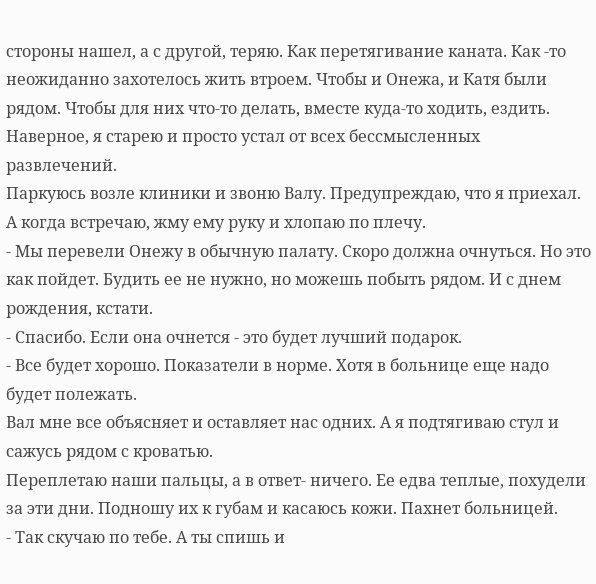стороны нашел, а с другой, теряю. Как перетягивание каната. Как -то неожиданно захотелось жить втроем. Чтобы и Онежа, и Катя были рядом. Чтобы для них что-то делать, вместе куда-то ходить, ездить. Наверное, я старею и просто устал от всех бессмысленных развлечений.
Паркуюсь возле клиники и звоню Валу. Предупреждаю, что я приехал. А когда встречаю, жму ему руку и хлопаю по плечу.
- Мы перевели Онежу в обычную палату. Скоро должна очнуться. Но это как пойдет. Будить ее не нужно, но можешь побыть рядом. И с днем рождения, кстати.
- Спасибо. Если она очнется - это будет лучший подарок.
- Все будет хорошо. Показатели в норме. Хотя в больнице еще надо будет полежать.
Вал мне все объясняет и оставляет нас одних. А я подтягиваю стул и сажусь рядом с кроватью.
Переплетаю наши пальцы, а в ответ- ничего. Ее едва теплые, похудели за эти дни. Подношу их к губам и касаюсь кожи. Пахнет больницей.
- Так скучаю по тебе. А ты спишь и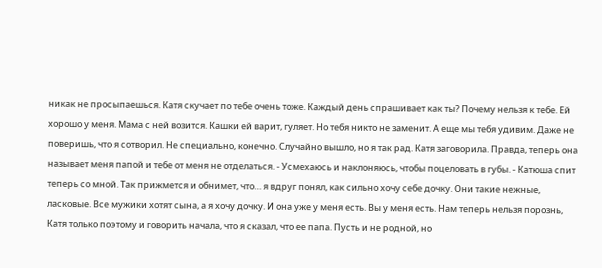никак не просыпаешься. Катя скучает по тебе очень тоже. Каждый день спрашивает как ты? Почему нельзя к тебе. Ей хорошо у меня. Мама с ней возится. Кашки ей варит, гуляет. Но тебя никто не заменит. А еще мы тебя удивим. Даже не поверишь, что я сотворил. Не специально, конечно. Случайно вышло, но я так рад. Катя заговорила. Правда, теперь она называет меня папой и тебе от меня не отделаться. - Усмехаюсь и наклоняюсь, чтобы поцеловать в губы. - Катюша спит теперь со мной. Так прижмется и обнимет, что… я вдруг понял, как сильно хочу себе дочку. Они такие нежные, ласковые. Все мужики хотят сына, а я хочу дочку. И она уже у меня есть. Вы у меня есть. Нам теперь нельзя порознь, Катя только поэтому и говорить начала, что я сказал, что ее папа. Пусть и не родной, но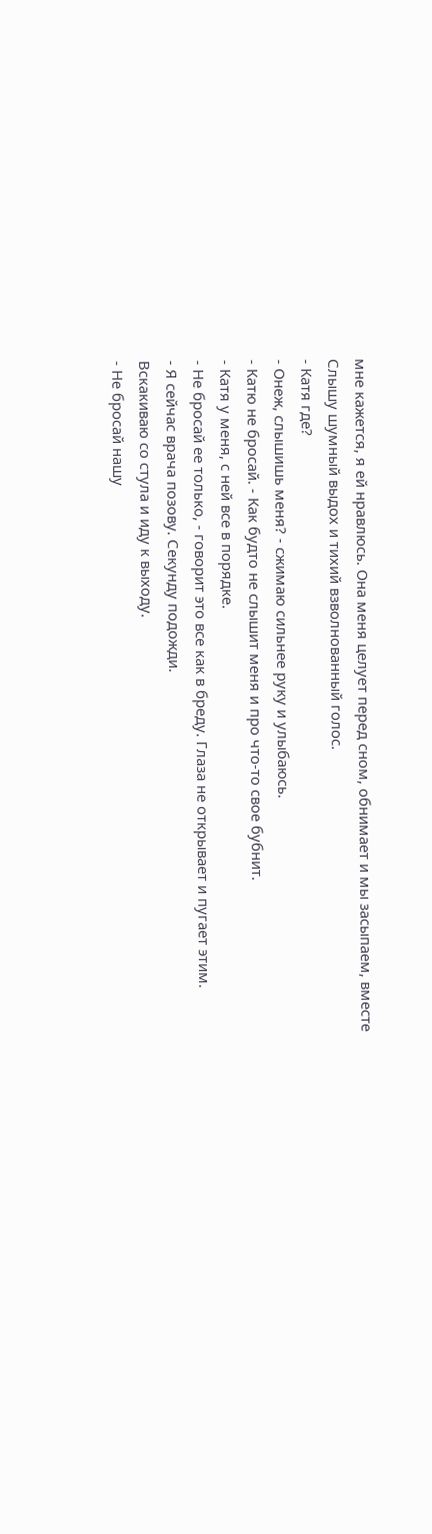мне кажется, я ей нравлюсь. Она меня целует перед сном, обнимает и мы засыпаем, вместе
Слышу шумный выдох и тихий взволнованный голос.
- Катя где?
- Онеж, слышишь меня? - сжимаю сильнее руку и улыбаюсь.
- Катю не бросай. - Как будто не слышит меня и про что-то свое бубнит.
- Катя у меня, с ней все в порядке.
- Не бросай ее только, - говорит это все как в бреду. Глаза не открывает и пугает этим.
- Я сейчас врача позову. Секунду подожди.
Вскакиваю со стула и иду к выходу.
- Не бросай нашу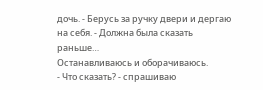дочь. - Берусь за ручку двери и дергаю на себя. - Должна была сказать раньше…
Останавливаюсь и оборачиваюсь.
- Что сказать? - спрашиваю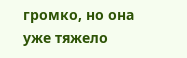громко, но она уже тяжело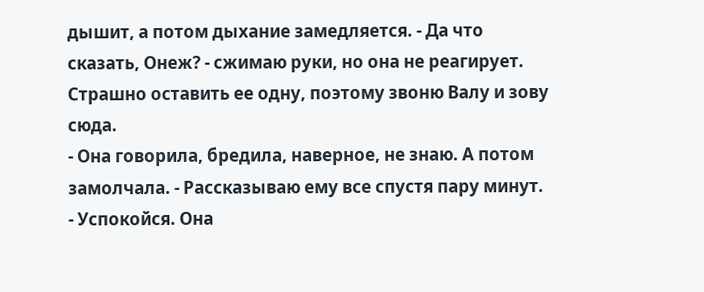дышит, а потом дыхание замедляется. - Да что сказать, Онеж? - сжимаю руки, но она не реагирует.
Страшно оставить ее одну, поэтому звоню Валу и зову сюда.
- Она говорила, бредила, наверное, не знаю. А потом замолчала. - Рассказываю ему все спустя пару минут.
- Успокойся. Она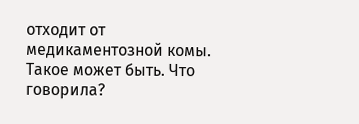отходит от медикаментозной комы. Такое может быть. Что говорила?